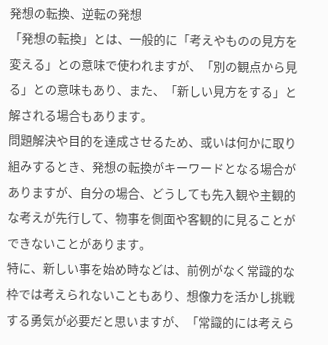発想の転換、逆転の発想
「発想の転換」とは、一般的に「考えやものの見方を変える」との意味で使われますが、「別の観点から見る」との意味もあり、また、「新しい見方をする」と解される場合もあります。
問題解決や目的を達成させるため、或いは何かに取り組みするとき、発想の転換がキーワードとなる場合がありますが、自分の場合、どうしても先入観や主観的な考えが先行して、物事を側面や客観的に見ることができないことがあります。
特に、新しい事を始め時などは、前例がなく常識的な枠では考えられないこともあり、想像力を活かし挑戦する勇気が必要だと思いますが、「常識的には考えら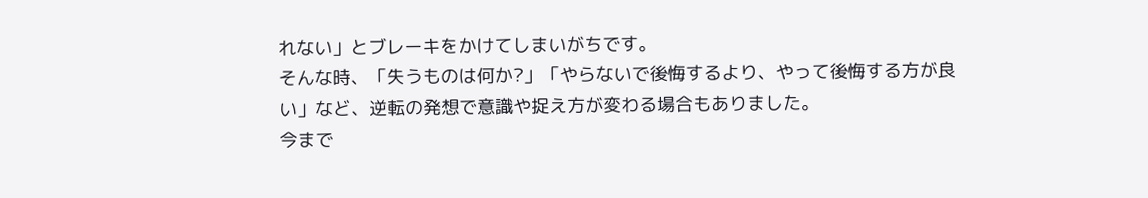れない」とブレーキをかけてしまいがちです。
そんな時、「失うものは何か?」「やらないで後悔するより、やって後悔する方が良い」など、逆転の発想で意識や捉え方が変わる場合もありました。
今まで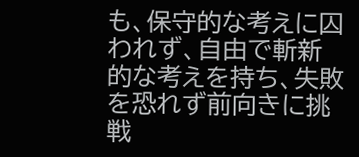も、保守的な考えに囚われず、自由で斬新的な考えを持ち、失敗を恐れず前向きに挑戦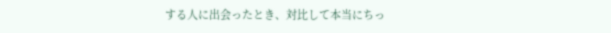する人に出会ったとき、対比して本当にちっ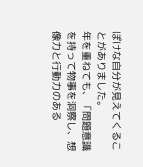ぽけな自分が見えてくることがありました。
年を重ねても、「問題意識を持って物事を洞察し、想像力と行動力のある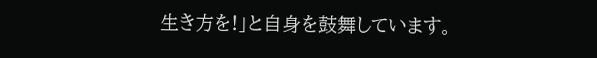生き方を!」と自身を鼓舞しています。